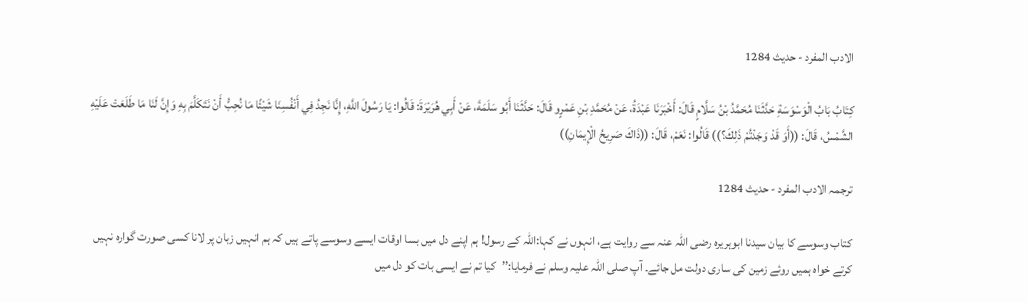الادب المفرد - حدیث 1284

كِتَابُ بَابُ الْوَسْوَسَةِ حَدَّثَنَا مُحَمَّدُ بْنُ سَلَّامٍ قَالَ: أَخْبَرَنَا عَبْدَةُ، عَنْ مُحَمَّدِ بْنِ عَمْرٍو قَالَ: حَدَّثَنَا أَبُو سَلَمَةَ، عَنْ أَبِي هُرَيْرَةَ: قَالُوا: يَا رَسُولَ اللَّهِ، إِنَّا نَجِدُ فِي أَنْفُسِنَا شَيْئًا مَا نُحِبُّ أَنْ نَتَكَلَّمَ بِهِ وَإِنَّ لَنَا مَا طَلَعَتْ عَلَيْهِ الشَّمْسُ، قَالَ: ((أَوَ قَدْ وَجَدْتُمْ ذَلِكَ؟)) قَالُوا: نَعَمْ، قَالَ: ((ذَاكَ صَرِيحُ الْإِيمَانِ))

ترجمہ الادب المفرد - حدیث 1284

کتاب وسوسے کا بیان سیدنا ابوہریرہ رضی اللہ عنہ سے روایت ہے، انہوں نے کہا:اللہ کے رسول! ہم اپنے دل میں بسا اوقات ایسے وسوسے پاتے ہیں کہ ہم انہیں زبان پر لانا کسی صورت گوارہ نہیں کرتے خواہ ہمیں روئے زمین کی ساری دولت مل جائے۔ آپ صلی اللہ علیہ وسلم نے فرمایا:’’کیا تم نے ایسی بات کو دل میں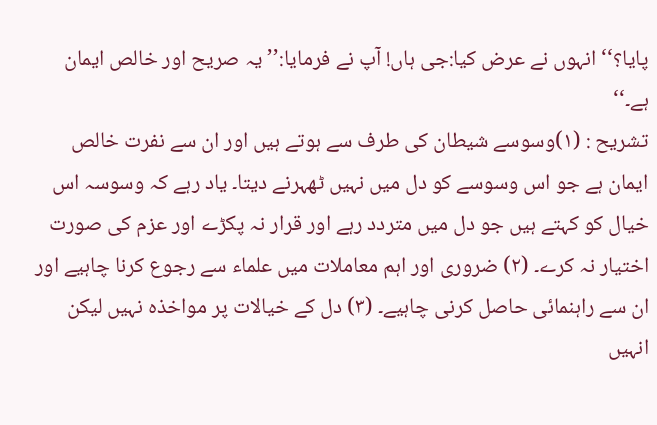پایا؟‘‘ انہوں نے عرض کیا:جی ہاں! آپ نے فرمایا:’’یہ صریح اور خالص ایمان ہے۔‘‘
تشریح : (۱)وسوسے شیطان کی طرف سے ہوتے ہیں اور ان سے نفرت خالص ایمان ہے جو اس وسوسے کو دل میں نہیں ٹھہرنے دیتا۔ یاد رہے کہ وسوسہ اس خیال کو کہتے ہیں جو دل میں متردد رہے اور قرار نہ پکڑے اور عزم کی صورت اختیار نہ کرے۔ (۲) ضروری اور اہم معاملات میں علماء سے رجوع کرنا چاہیے اور ان سے راہنمائی حاصل کرنی چاہیے۔ (۳) دل کے خیالات پر مواخذہ نہیں لیکن انہیں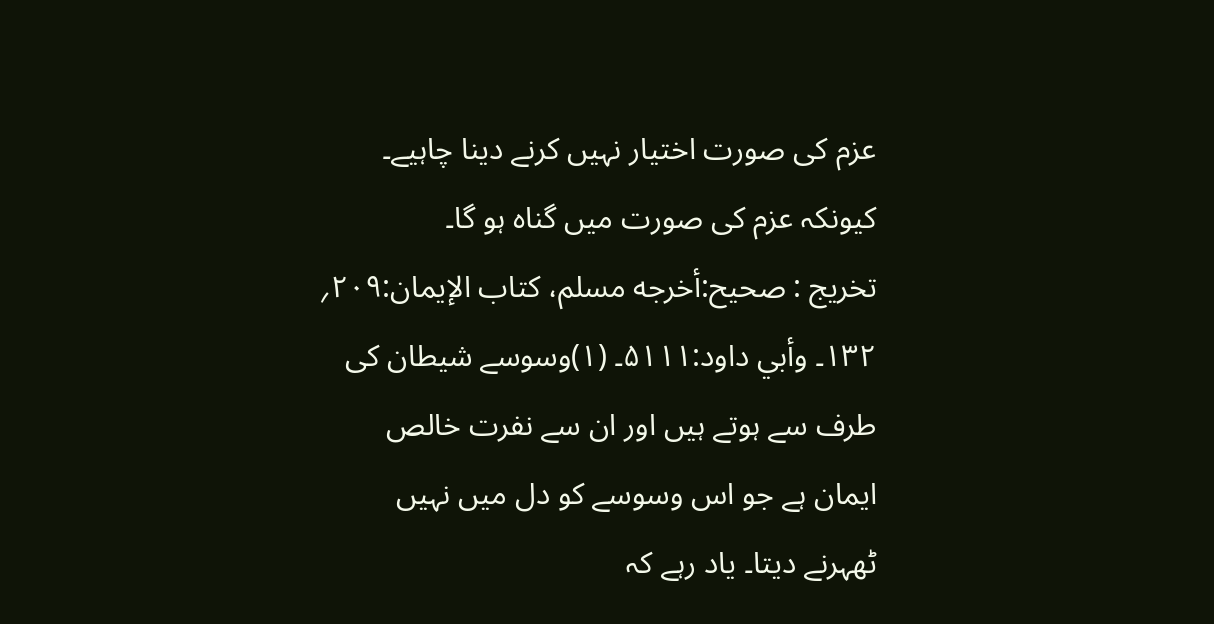عزم کی صورت اختیار نہیں کرنے دینا چاہیے۔ کیونکہ عزم کی صورت میں گناہ ہو گا۔
تخریج : صحیح:أخرجه مسلم، کتاب الإیمان:۲۰۹؍ ۱۳۲۔ وأبي داود:۵۱۱۱۔ (۱)وسوسے شیطان کی طرف سے ہوتے ہیں اور ان سے نفرت خالص ایمان ہے جو اس وسوسے کو دل میں نہیں ٹھہرنے دیتا۔ یاد رہے کہ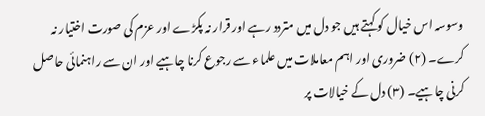وسوسہ اس خیال کو کہتے ہیں جو دل میں متردد رہے اور قرار نہ پکڑے اور عزم کی صورت اختیار نہ کرے۔ (۲) ضروری اور اہم معاملات میں علماء سے رجوع کرنا چاہیے اور ان سے راہنمائی حاصل کرنی چاہیے۔ (۳) دل کے خیالات پر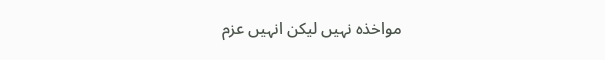مواخذہ نہیں لیکن انہیں عزم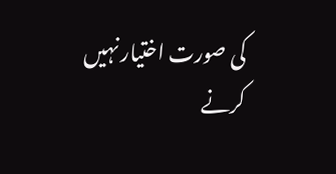کی صورت اختیار نہیں کرنے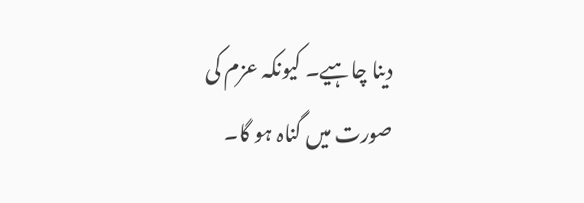دینا چاہیے۔ کیونکہ عزم کی صورت میں گناہ ہو گا۔